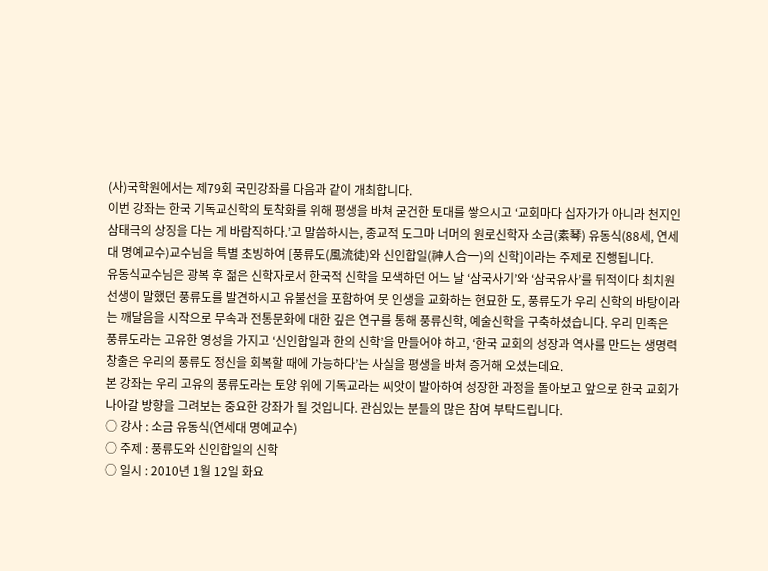(사)국학원에서는 제79회 국민강좌를 다음과 같이 개최합니다.
이번 강좌는 한국 기독교신학의 토착화를 위해 평생을 바쳐 굳건한 토대를 쌓으시고 ‘교회마다 십자가가 아니라 천지인 삼태극의 상징을 다는 게 바람직하다.’고 말씀하시는, 종교적 도그마 너머의 원로신학자 소금(素琴) 유동식(88세, 연세대 명예교수)교수님을 특별 초빙하여 [풍류도(風流徒)와 신인합일(神人合一)의 신학]이라는 주제로 진행됩니다.
유동식교수님은 광복 후 젊은 신학자로서 한국적 신학을 모색하던 어느 날 ‘삼국사기’와 ‘삼국유사’를 뒤적이다 최치원 선생이 말했던 풍류도를 발견하시고 유불선을 포함하여 뭇 인생을 교화하는 현묘한 도, 풍류도가 우리 신학의 바탕이라는 깨달음을 시작으로 무속과 전통문화에 대한 깊은 연구를 통해 풍류신학, 예술신학을 구축하셨습니다. 우리 민족은 풍류도라는 고유한 영성을 가지고 ‘신인합일과 한의 신학’을 만들어야 하고, ‘한국 교회의 성장과 역사를 만드는 생명력 창출은 우리의 풍류도 정신을 회복할 때에 가능하다’는 사실을 평생을 바쳐 증거해 오셨는데요.
본 강좌는 우리 고유의 풍류도라는 토양 위에 기독교라는 씨앗이 발아하여 성장한 과정을 돌아보고 앞으로 한국 교회가 나아갈 방향을 그려보는 중요한 강좌가 될 것입니다. 관심있는 분들의 많은 참여 부탁드립니다.
○ 강사 : 소금 유동식(연세대 명예교수)
○ 주제 : 풍류도와 신인합일의 신학
○ 일시 : 2010년 1월 12일 화요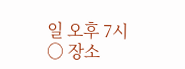일 오후 7시
○ 장소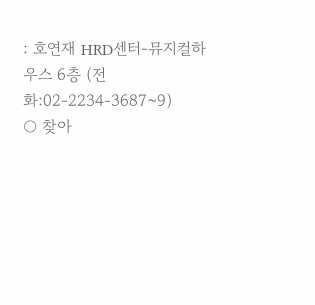: 호연재 HRD센터-뮤지컬하우스 6층 (전화:02-2234-3687~9)
○ 찾아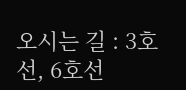오시는 길 : 3호선, 6호선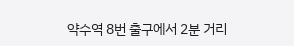약수역 8번 출구에서 2분 거리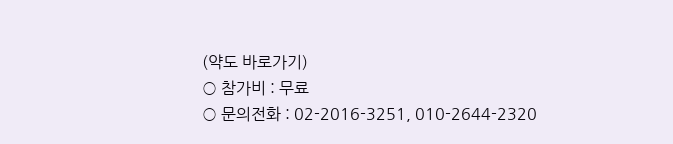(약도 바로가기)
○ 참가비 : 무료
○ 문의전화 : 02-2016-3251, 010-2644-2320